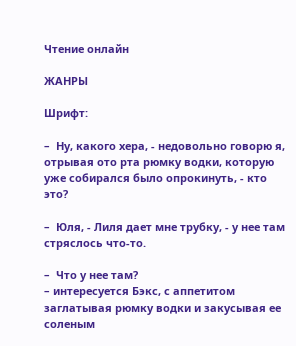Чтение онлайн

ЖАНРЫ

Шрифт:

–  Ну, какого хера, - недовольно говорю я, отрывая ото рта рюмку водки, которую уже собирался было опрокинуть, - кто это?

–  Юля, - Лиля дает мне трубку, - у нее там стряслось что-то.

–  Что у нее там?
– интересуется Бэкс, с аппетитом заглатывая рюмку водки и закусывая ее соленым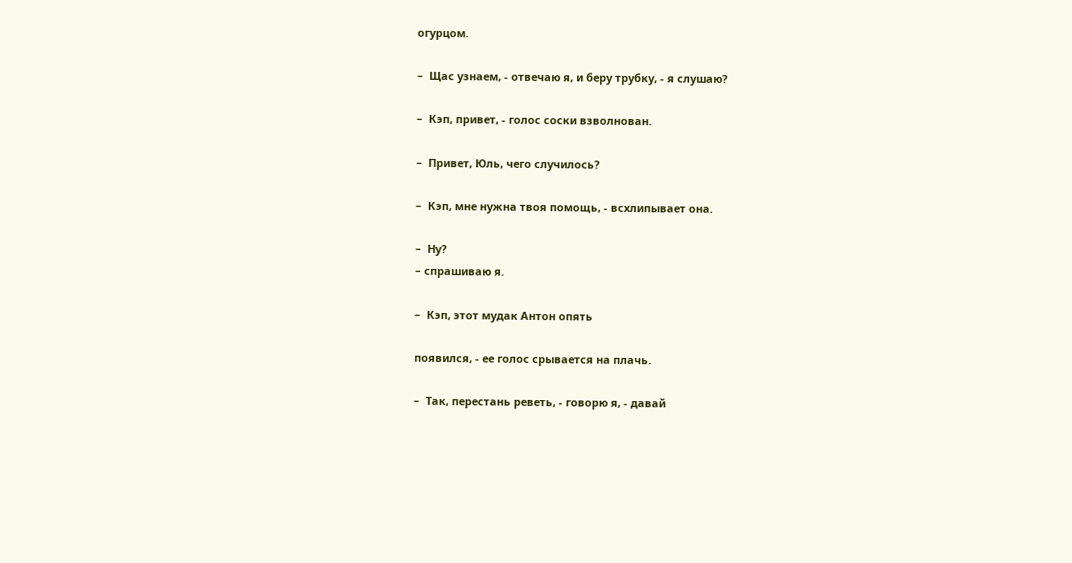огурцом.

–  Щас узнаем, - отвечаю я, и беру трубку, - я слушаю?

–  Кэп, привет, - голос соски взволнован.

–  Привет, Юль, чего случилось?

–  Кэп, мне нужна твоя помощь, - всхлипывает она.

–  Ну?
– спрашиваю я.

–  Кэп, этот мудак Антон опять

появился, - ее голос срывается на плачь.

–  Так, перестань реветь, - говорю я, - давай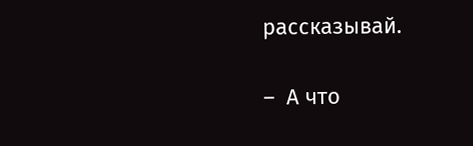рассказывай.

–  А что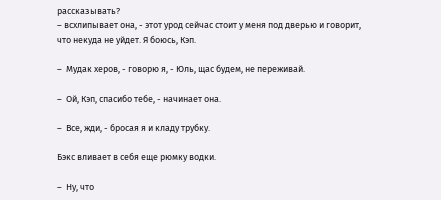рассказывать?
– всхлипывает она, - этот урод сейчас стоит у меня под дверью и говорит, что некуда не уйдет. Я боюсь, Кэп.

–  Мудак херов, - говорю я, - Юль, щас будем, не переживай.

–  Ой, Кэп, спасибо тебе, - начинает она.

–  Все, жди, - бросая я и кладу трубку.

Бэкс вливает в себя еще рюмку водки.

–  Ну, что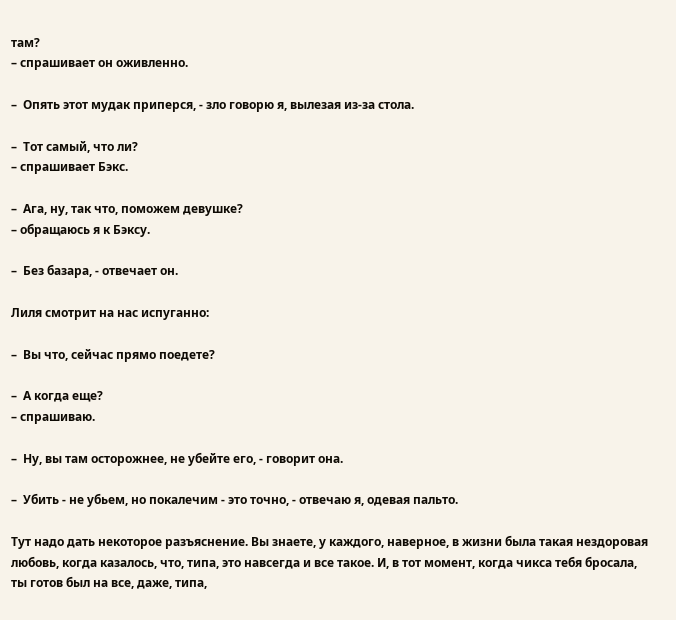там?
– спрашивает он оживленно.

–  Опять этот мудак приперся, - зло говорю я, вылезая из-за стола.

–  Тот самый, что ли?
– спрашивает Бэкс.

–  Ага, ну, так что, поможем девушке?
– обращаюсь я к Бэксу.

–  Без базара, - отвечает он.

Лиля смотрит на нас испуганно:

–  Вы что, сейчас прямо поедете?

–  А когда еще?
– спрашиваю.

–  Ну, вы там осторожнее, не убейте его, - говорит она.

–  Убить - не убьем, но покалечим - это точно, - отвечаю я, одевая пальто.

Тут надо дать некоторое разъяснение. Вы знаете, у каждого, наверное, в жизни была такая нездоровая любовь, когда казалось, что, типа, это навсегда и все такое. И, в тот момент, когда чикса тебя бросала, ты готов был на все, даже, типа,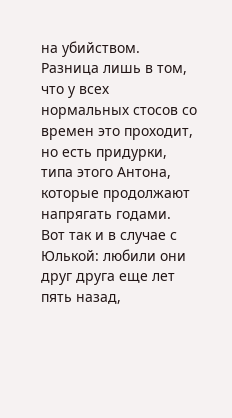на убийством. Разница лишь в том, что у всех нормальных стосов со времен это проходит, но есть придурки, типа этого Антона, которые продолжают напрягать годами. Вот так и в случае с Юлькой: любили они друг друга еще лет пять назад,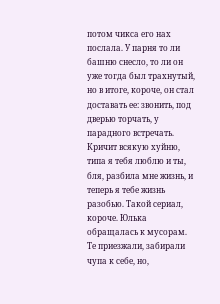потом чикса его нах послала. У парня то ли башню снесло, то ли он уже тогда был трахнутый, но в итоге, короче, он стал доставать ее: звонить, под дверью торчать, у парадного встречать. Кричит всякую хуйню, типа я тебя люблю и ты, бля, разбила мне жизнь, и теперь я тебе жизнь разобью. Такой сериал, короче. Юлька обращалась к мусорам. Те приезжали, забирали чупа к себе, но,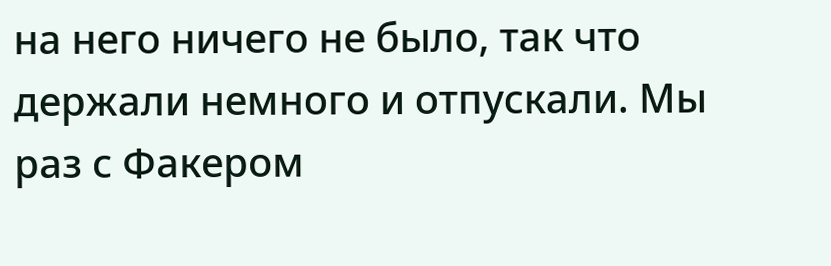на него ничего не было, так что держали немного и отпускали. Мы раз с Факером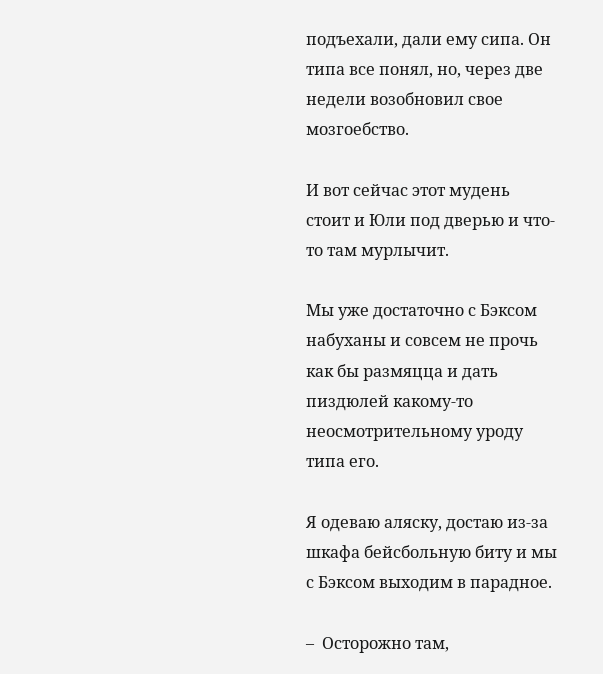подъехали, дали ему сипа. Он типа все понял, но, через две недели возобновил свое мозгоебство.

И вот сейчас этот мудень стоит и Юли под дверью и что-то там мурлычит.

Мы уже достаточно с Бэксом набуханы и совсем не прочь как бы размяцца и дать пиздюлей какому-то неосмотрительному уроду типа его.

Я одеваю аляску, достаю из-за шкафа бейсбольную биту и мы с Бэксом выходим в парадное.

–  Осторожно там,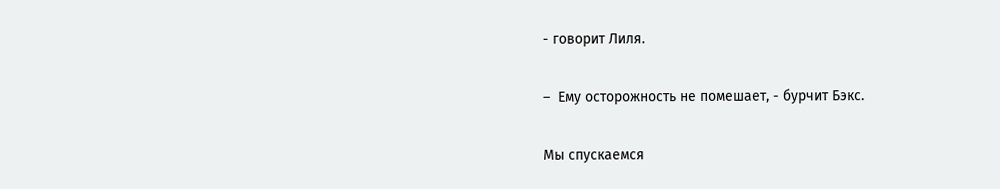- говорит Лиля.

–  Ему осторожность не помешает, - бурчит Бэкс.

Мы спускаемся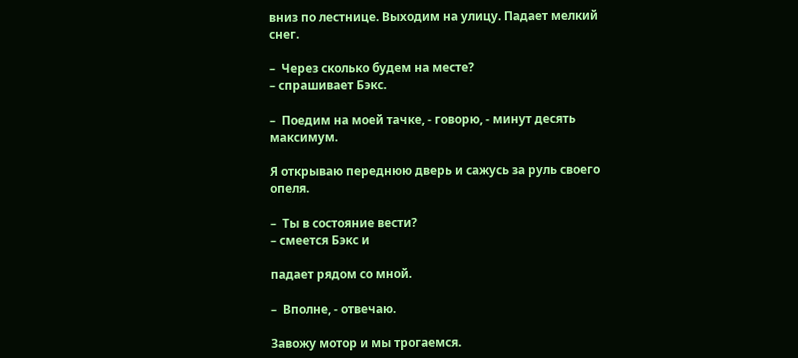вниз по лестнице. Выходим на улицу. Падает мелкий снег.

–  Через сколько будем на месте?
– спрашивает Бэкс.

–  Поедим на моей тачке, - говорю, - минут десять максимум.

Я открываю переднюю дверь и сажусь за руль своего опеля.

–  Ты в состояние вести?
– смеется Бэкс и

падает рядом со мной.

–  Вполне, - отвечаю.

Завожу мотор и мы трогаемся.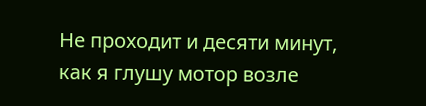Не проходит и десяти минут, как я глушу мотор возле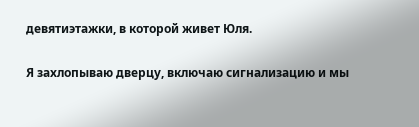девятиэтажки, в которой живет Юля.

Я захлопываю дверцу, включаю сигнализацию и мы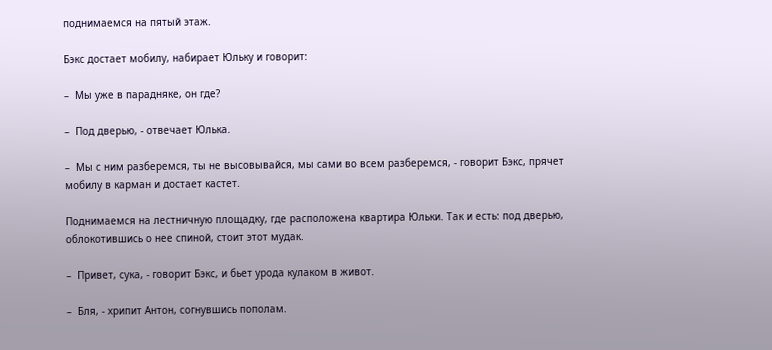поднимаемся на пятый этаж.

Бэкс достает мобилу, набирает Юльку и говорит:

–  Мы уже в парадняке, он где?

–  Под дверью, - отвечает Юлька.

–  Мы с ним разберемся, ты не высовывайся, мы сами во всем разберемся, - говорит Бэкс, прячет мобилу в карман и достает кастет.

Поднимаемся на лестничную площадку, где расположена квартира Юльки. Так и есть: под дверью, облокотившись о нее спиной, стоит этот мудак.

–  Привет, сука, - говорит Бэкс, и бьет урода кулаком в живот.

–  Бля, - хрипит Антон, согнувшись пополам.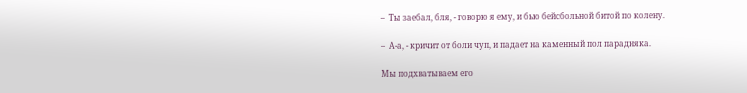–  Ты заебал, бля, - говорю я ему, и бью бейсбольной битой по колену.

–  А-а, - кричит от боли чуп, и падает на каменный пол парадняка.

Мы подхватываем его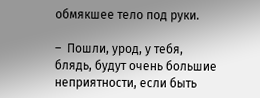обмякшее тело под руки.

–  Пошли, урод, у тебя, блядь, будут очень большие неприятности, если быть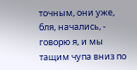точным, они уже, бля, начались, - говорю я, и мы тащим чупа вниз по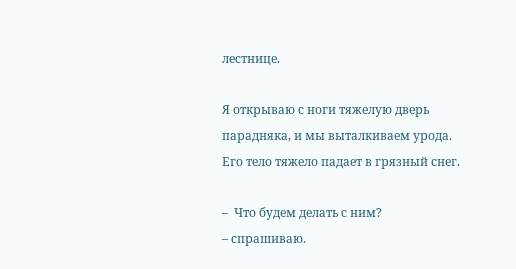лестнице.

Я открываю с ноги тяжелую дверь парадняка, и мы выталкиваем урода. Его тело тяжело падает в грязный снег.

–  Что будем делать с ним?
– спрашиваю.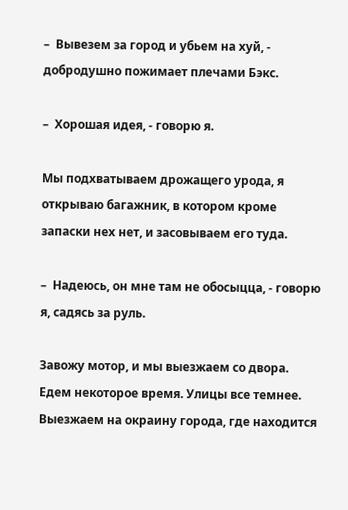–  Вывезем за город и убьем на хуй, - добродушно пожимает плечами Бэкс.

–  Хорошая идея, - говорю я.

Мы подхватываем дрожащего урода, я открываю багажник, в котором кроме запаски нех нет, и засовываем его туда.

–  Надеюсь, он мне там не обосыцца, - говорю я, садясь за руль.

Завожу мотор, и мы выезжаем со двора. Едем некоторое время. Улицы все темнее. Выезжаем на окраину города, где находится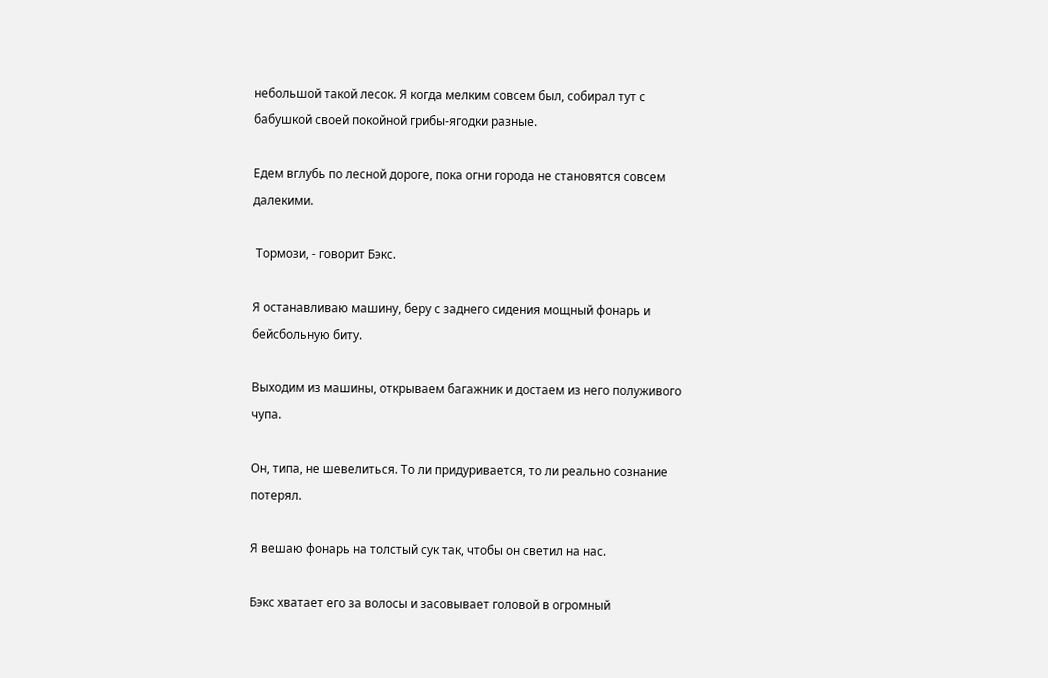небольшой такой лесок. Я когда мелким совсем был, собирал тут с бабушкой своей покойной грибы-ягодки разные.

Едем вглубь по лесной дороге, пока огни города не становятся совсем далекими.

 Тормози, - говорит Бэкс.

Я останавливаю машину, беру с заднего сидения мощный фонарь и бейсбольную биту.

Выходим из машины, открываем багажник и достаем из него полуживого чупа.

Он, типа, не шевелиться. То ли придуривается, то ли реально сознание потерял.

Я вешаю фонарь на толстый сук так, чтобы он светил на нас.

Бэкс хватает его за волосы и засовывает головой в огромный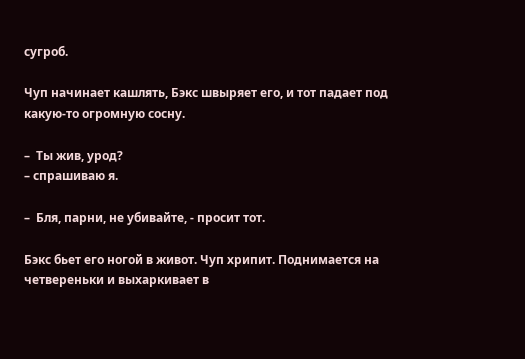сугроб.

Чуп начинает кашлять, Бэкс швыряет его, и тот падает под какую-то огромную сосну.

–  Ты жив, урод?
– спрашиваю я.

–  Бля, парни, не убивайте, - просит тот.

Бэкс бьет его ногой в живот. Чуп хрипит. Поднимается на четвереньки и выхаркивает в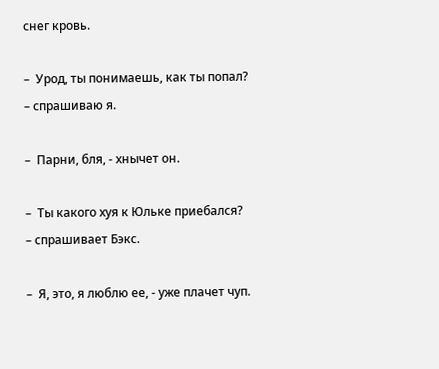снег кровь.

–  Урод, ты понимаешь, как ты попал?
– спрашиваю я.

–  Парни, бля, - хнычет он.

–  Ты какого хуя к Юльке приебался?
– спрашивает Бэкс.

–  Я, это, я люблю ее, - уже плачет чуп.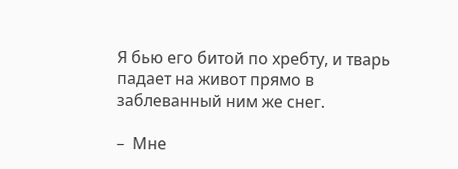Я бью его битой по хребту, и тварь падает на живот прямо в заблеванный ним же снег.

–  Мне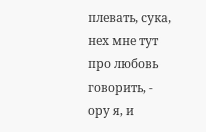плевать, сука, нех мне тут про любовь говорить, - ору я, и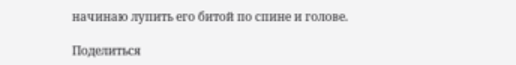начинаю лупить его битой по спине и голове.

Поделиться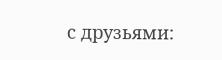с друзьями: